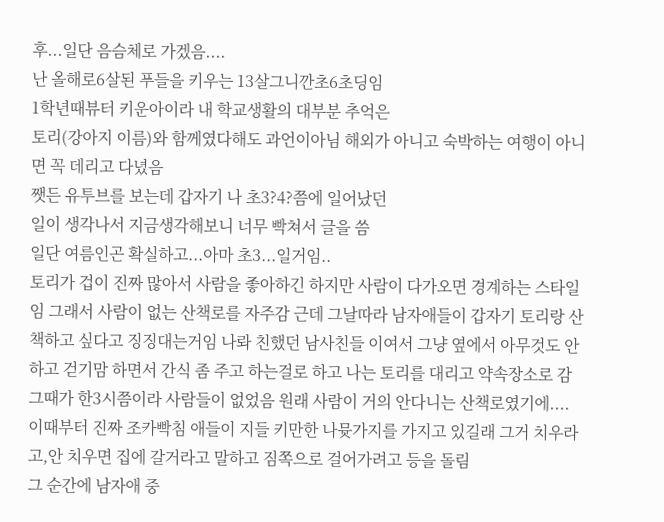후...일단 음슴체로 가겠음....
난 올해로6살된 푸들을 키우는 13살그니깐초6초딩임
1학년때뷰터 키운아이라 내 학교생활의 대부분 추억은
토리(강아지 이름)와 함께였다해도 과언이아님 해외가 아니고 숙박하는 여행이 아니면 꼭 데리고 다녔음
쨋든 유투브를 보는데 갑자기 나 초3?4?쯤에 일어났던
일이 생각나서 지금생각해보니 너무 빡쳐서 글을 씀
일단 여름인곤 확실하고...아마 초3...일거임..
토리가 겁이 진짜 많아서 사람을 좋아하긴 하지만 사람이 다가오면 경계하는 스타일임 그래서 사람이 없는 산책로를 자주감 근데 그날따라 남자애들이 갑자기 토리랑 산책하고 싶다고 징징대는거임 나롸 친했던 남사친들 이여서 그냥 옆에서 아무것도 안 하고 걷기맘 하면서 간식 좀 주고 하는걸로 하고 나는 토리를 대리고 약속장소로 감 그때가 한3시쯤이라 사람들이 없었음 원래 사람이 거의 안다니는 산책로였기에....
이때부터 진짜 조카빡침 애들이 지들 키만한 나뮷가지를 가지고 있길래 그거 치우라고,안 치우면 집에 갈거라고 말하고 짐쪽으로 걸어가려고 등을 돌림
그 순간에 남자애 중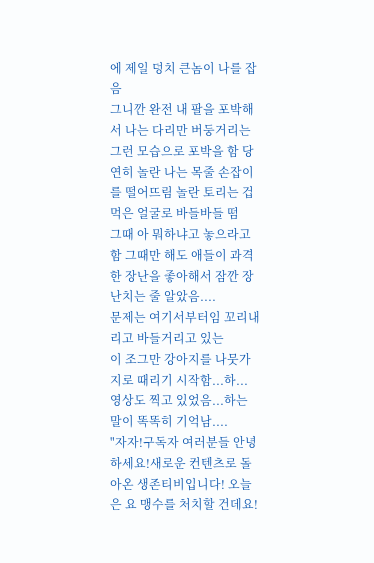에 제일 덩치 큰놈이 나를 잡음
그니깐 완전 내 팔을 포박해서 나는 다리만 버둥거리는
그런 모습으로 포박을 함 당연히 놀란 나는 목줄 손잡이를 떨어뜨림 놀란 토리는 겁 먹은 얼굴로 바들바들 떰
그때 아 뭐하냐고 놓으라고 함 그때만 해도 애들이 과격한 장난을 좋아해서 잠깐 장난치는 줄 알았음....
문제는 여기서부터임 꼬리내리고 바들거리고 있는
이 조그만 강아지를 나뭇가지로 때리기 시작함...하...
영상도 찍고 있었음...하는 말이 똑똑히 기억남....
"자자!구독자 여러분들 안녕하세요!새로운 컨텐츠로 돌아온 생존티비입니다! 오늘은 요 맹수를 처치할 건데요!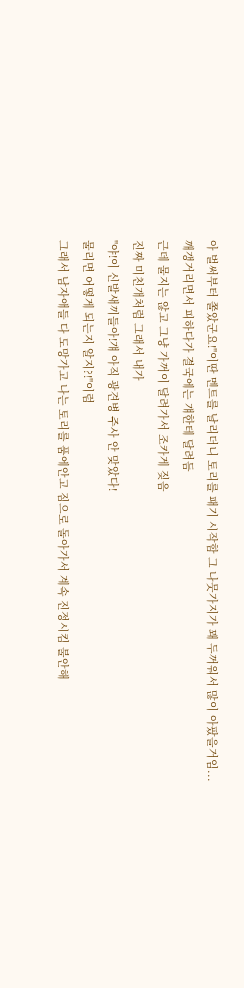아 벌써부터 쫄았군요!"이딴 멘트를 날리더니 토리를 패기 시작함 그 나뭇가지가 꽤 두꺼워서 많이 아팠을거임...깨갱거리면서 피하다가 결국에는 걔한테 달려듬
근데 물지는 않고 그냥 가꺼이 달려가서 조카게 짖음
진짜 미친개처럼 그래서 내가
"야!이 신발새끼들아!걔 아직 광견병 주사 안 맞았다!
물리면 어떻게 되는지 알지?!"이럼
그래서 남자애들 다 도망가고 나는 토리를 품에안고 짐으로 돌아가서 계속 진정시킴 불안해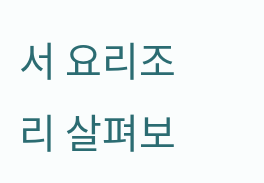서 요리조리 살펴보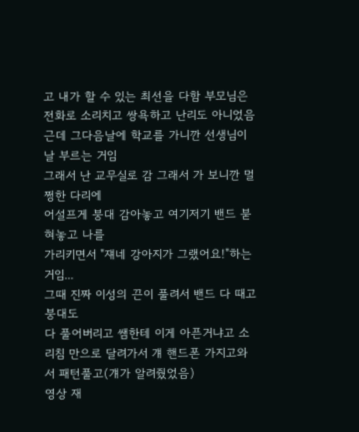고 내가 할 수 있는 최선을 다함 부모님은 전화로 소리치고 쌍욕하고 난리도 아니었음 근데 그다음날에 학교를 가니깐 선생님이 날 부르는 거임
그래서 난 교무실로 감 그래서 가 보니깐 멀쩡한 다리에
어설프게 붕대 감아놓고 여기저기 밴드 붇혀놓고 나를
가리키면서 "쟤네 강아지가 그랬어요!"하는거임...
그때 진짜 이성의 끈이 풀려서 밴드 다 때고 붕대도
다 풀어버리고 쌤한테 이게 아픈거냐고 소리침 만으로 달려가서 걔 핸드폰 가지고와서 패턴풀고(걔가 알려줬었음)
영상 재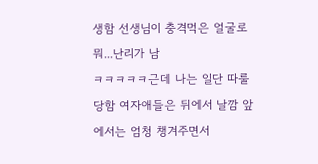생함 선생님이 충격먹은 얼굴로 뭐...난리가 남
ㅋㅋㅋㅋㅋ근데 나는 일단 따룰 당함 여자애들은 뒤에서 날깜 앞에서는 엄청 챙겨주면서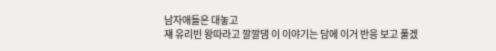남자애들은 대놓고
쟤 유리빈 왕따라고 깔깔댐 이 이야기는 담에 이거 반응 보고 풀겠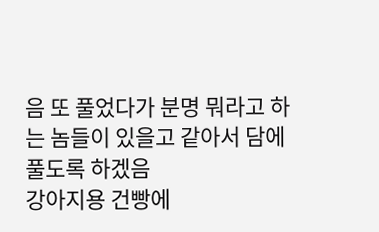음 또 풀었다가 분명 뭐라고 하는 놈들이 있을고 같아서 담에풀도록 하겠음
강아지용 건빵에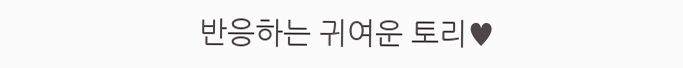반응하는 귀여운 토리♥